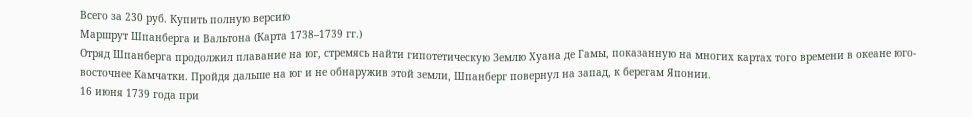Всего за 230 руб. Купить полную версию
Маршрут Шпанберга и Вальтона (Карта 1738–1739 гг.)
Отряд Шпанберга продолжил плавание на юг, стремясь найти гипотетическую Землю Хуана де Гамы, показанную на многих картах того времени в океане юго-восточнее Камчатки. Пройдя дальше на юг и не обнаружив этой земли, Шпанберг повернул на запад, к берегам Японии.
16 июня 1739 года при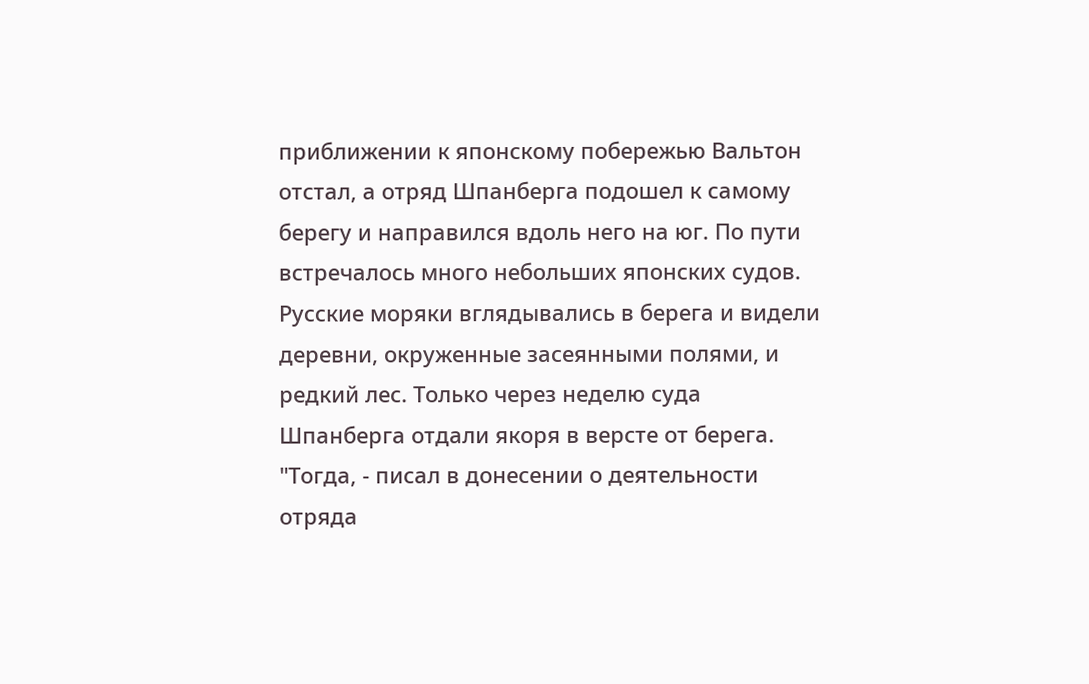приближении к японскому побережью Вальтон отстал, а отряд Шпанберга подошел к самому берегу и направился вдоль него на юг. По пути встречалось много небольших японских судов. Русские моряки вглядывались в берега и видели деревни, окруженные засеянными полями, и редкий лес. Только через неделю суда Шпанберга отдали якоря в версте от берега.
"Тогда, - писал в донесении о деятельности отряда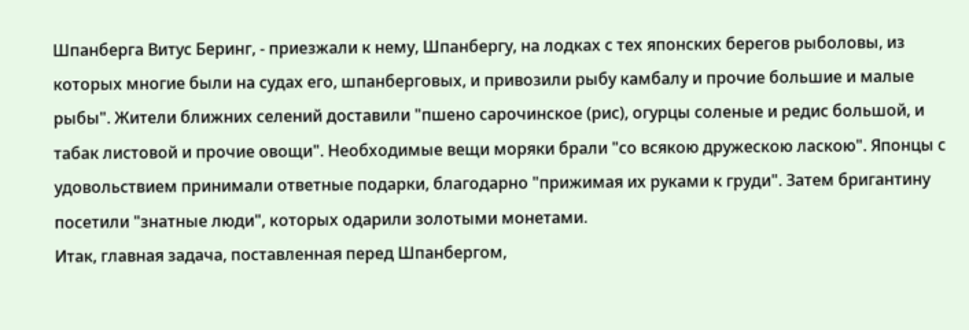Шпанберга Витус Беринг, - приезжали к нему, Шпанбергу, на лодках с тех японских берегов рыболовы, из которых многие были на судах его, шпанберговых, и привозили рыбу камбалу и прочие большие и малые рыбы". Жители ближних селений доставили "пшено сарочинское (рис), огурцы соленые и редис большой, и табак листовой и прочие овощи". Необходимые вещи моряки брали "со всякою дружескою ласкою". Японцы с удовольствием принимали ответные подарки, благодарно "прижимая их руками к груди". Затем бригантину посетили "знатные люди", которых одарили золотыми монетами.
Итак, главная задача, поставленная перед Шпанбергом,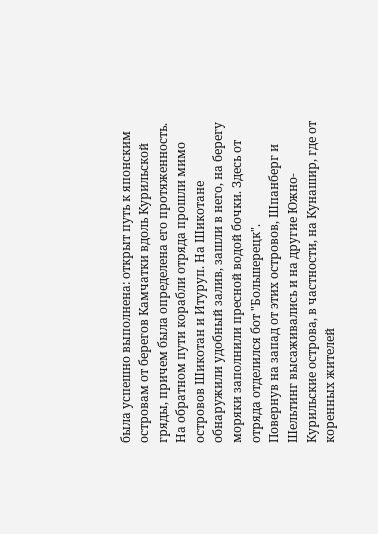была успешно выполнена: открыт путь к японским островам от берегов Камчатки вдоль Курильской гряды, причем была определена его протяженность.
На обратном пути корабли отряда прошли мимо островов Шикотан и Итуруп. На Шикотане обнаружили удобный залив, зашли в него, на берегу моряки заполнили пресной водой бочки. Здесь от отряда отделился бот "Большерецк".
Повернув на запад от этих островов, Шпанберг и Шельтинг высаживались и на другие Южно-Курильские острова, в частности, на Кунашир, где от коренных жителей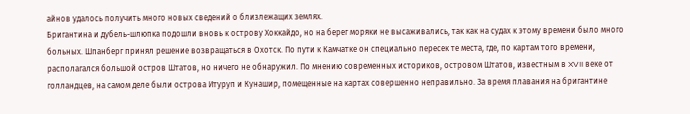айнов удалось получить много новых сведений о близлежащих землях.
Бригантина и дубель-шлюпка подошли вновь к острову Хоккайдо, но на берег моряки не высаживались, так как на судах к этому времени было много больных. Шпанберг принял решение возвращаться в Охотск. По пути к Камчатке он специально пересек те места, где, по картам того времени, располагался большой остров Штатов, но ничего не обнаружил. По мнению современных историков, островом Штатов, известным в XVII веке от голландцев, на самом деле были острова Итуруп и Кунашир, помещенные на картах совершенно неправильно. За время плавания на бригантине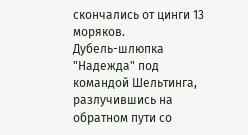скончались от цинги 13 моряков.
Дубель-шлюпка "Надежда" под командой Шельтинга, разлучившись на обратном пути со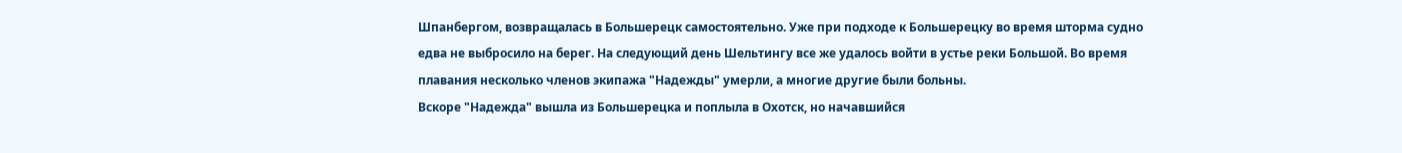Шпанбергом, возвращалась в Большерецк самостоятельно. Уже при подходе к Большерецку во время шторма судно едва не выбросило на берег. На следующий день Шельтингу все же удалось войти в устье реки Большой. Во время плавания несколько членов экипажа "Надежды" умерли, а многие другие были больны.
Вскоре "Надежда" вышла из Большерецка и поплыла в Охотск, но начавшийся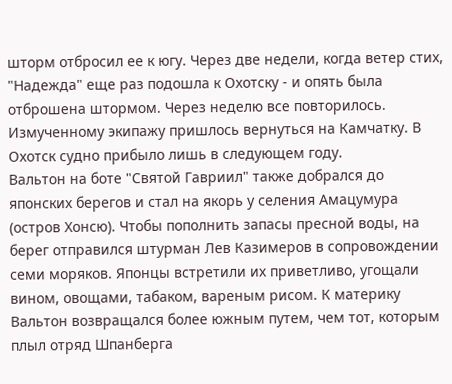шторм отбросил ее к югу. Через две недели, когда ветер стих, "Надежда" еще раз подошла к Охотску - и опять была отброшена штормом. Через неделю все повторилось.
Измученному экипажу пришлось вернуться на Камчатку. В Охотск судно прибыло лишь в следующем году.
Вальтон на боте "Святой Гавриил" также добрался до японских берегов и стал на якорь у селения Амацумура (остров Хонсю). Чтобы пополнить запасы пресной воды, на берег отправился штурман Лев Казимеров в сопровождении семи моряков. Японцы встретили их приветливо, угощали вином, овощами, табаком, вареным рисом. К материку Вальтон возвращался более южным путем, чем тот, которым плыл отряд Шпанберга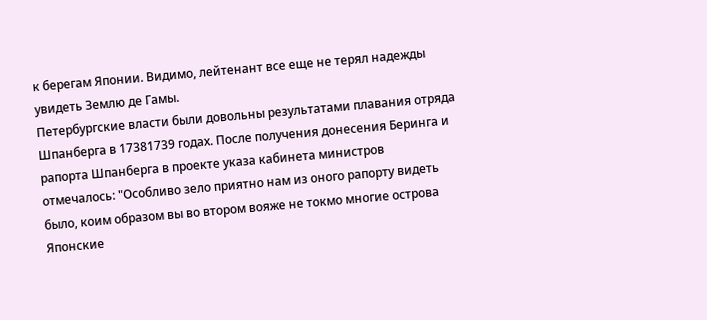к берегам Японии. Видимо, лейтенант все еще не терял надежды увидеть Землю де Гамы.
Петербургские власти были довольны результатами плавания отряда Шпанберга в 17381739 годах. После получения донесения Беринга и рапорта Шпанберга в проекте указа кабинета министров отмечалось: "Особливо зело приятно нам из оного рапорту видеть было, коим образом вы во втором вояже не токмо многие острова Японские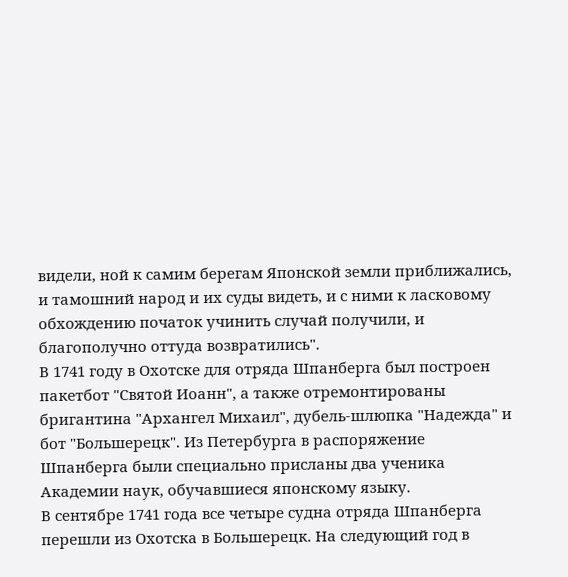видели, ной к самим берегам Японской земли приближались, и тамошний народ и их суды видеть, и с ними к ласковому обхождению початок учинить случай получили, и благополучно оттуда возвратились".
В 1741 году в Охотске для отряда Шпанберга был построен пакетбот "Святой Иоанн", а также отремонтированы бригантина "Архангел Михаил", дубель-шлюпка "Надежда" и бот "Большерецк". Из Петербурга в распоряжение Шпанберга были специально присланы два ученика Академии наук, обучавшиеся японскому языку.
В сентябре 1741 года все четыре судна отряда Шпанберга перешли из Охотска в Большерецк. На следующий год в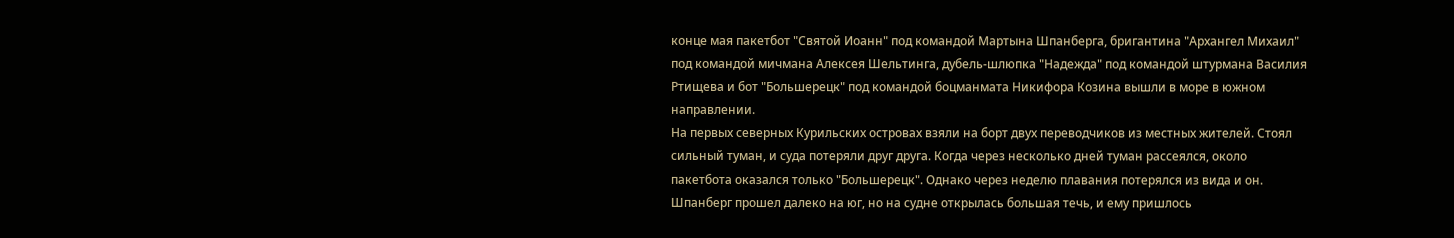конце мая пакетбот "Святой Иоанн" под командой Мартына Шпанберга, бригантина "Архангел Михаил" под командой мичмана Алексея Шельтинга, дубель-шлюпка "Надежда" под командой штурмана Василия Ртищева и бот "Большерецк" под командой боцманмата Никифора Козина вышли в море в южном направлении.
На первых северных Курильских островах взяли на борт двух переводчиков из местных жителей. Стоял сильный туман, и суда потеряли друг друга. Когда через несколько дней туман рассеялся, около пакетбота оказался только "Большерецк". Однако через неделю плавания потерялся из вида и он.
Шпанберг прошел далеко на юг, но на судне открылась большая течь, и ему пришлось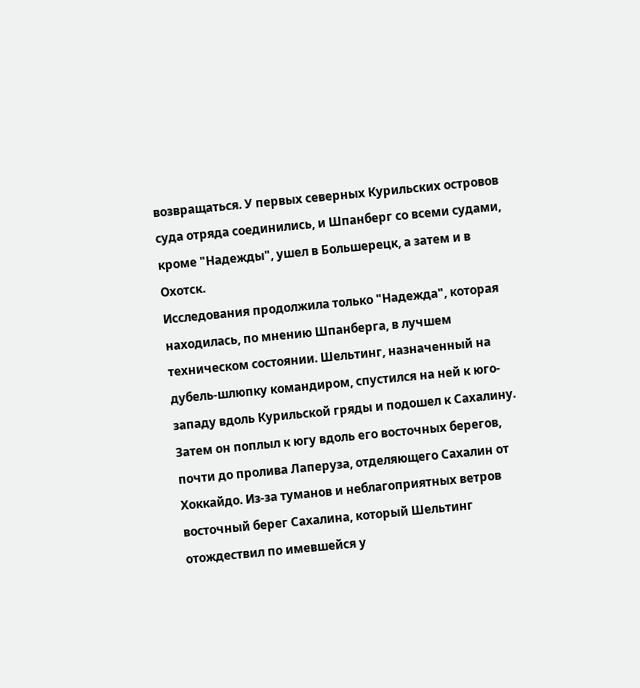возвращаться. У первых северных Курильских островов суда отряда соединились, и Шпанберг со всеми судами, кроме "Надежды", ушел в Большерецк, а затем и в Охотск.
Исследования продолжила только "Надежда", которая находилась, по мнению Шпанберга, в лучшем техническом состоянии. Шельтинг, назначенный на дубель-шлюпку командиром, спустился на ней к юго-западу вдоль Курильской гряды и подошел к Сахалину. Затем он поплыл к югу вдоль его восточных берегов, почти до пролива Лаперуза, отделяющего Сахалин от Хоккайдо. Из-за туманов и неблагоприятных ветров восточный берег Сахалина, который Шельтинг отождествил по имевшейся у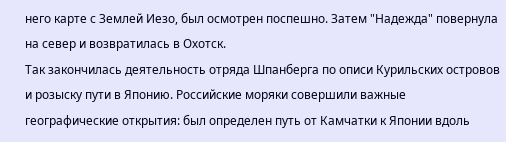него карте с Землей Иезо, был осмотрен поспешно. Затем "Надежда" повернула на север и возвратилась в Охотск.
Так закончилась деятельность отряда Шпанберга по описи Курильских островов и розыску пути в Японию. Российские моряки совершили важные географические открытия: был определен путь от Камчатки к Японии вдоль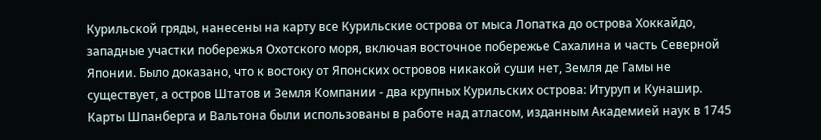Курильской гряды, нанесены на карту все Курильские острова от мыса Лопатка до острова Хоккайдо, западные участки побережья Охотского моря, включая восточное побережье Сахалина и часть Северной Японии. Было доказано, что к востоку от Японских островов никакой суши нет, Земля де Гамы не существует, а остров Штатов и Земля Компании - два крупных Курильских острова: Итуруп и Кунашир.
Карты Шпанберга и Вальтона были использованы в работе над атласом, изданным Академией наук в 1745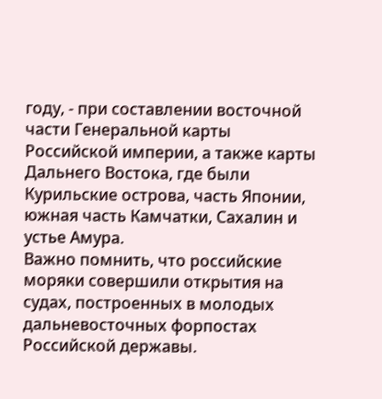году, - при составлении восточной части Генеральной карты Российской империи, а также карты Дальнего Востока, где были Курильские острова, часть Японии, южная часть Камчатки, Сахалин и устье Амура.
Важно помнить, что российские моряки совершили открытия на судах, построенных в молодых дальневосточных форпостах Российской державы.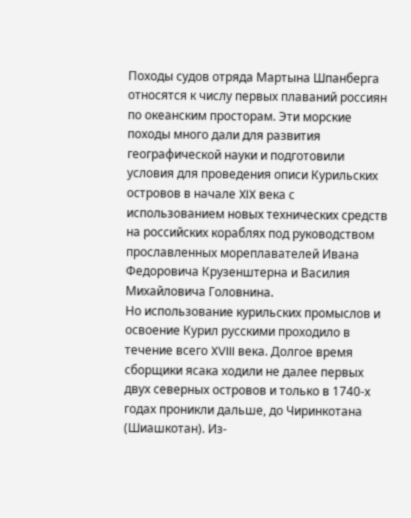Походы судов отряда Мартына Шпанберга относятся к числу первых плаваний россиян по океанским просторам. Эти морские походы много дали для развития географической науки и подготовили условия для проведения описи Курильских островов в начале XIX века с использованием новых технических средств на российских кораблях под руководством прославленных мореплавателей Ивана Федоровича Крузенштерна и Василия Михайловича Головнина.
Но использование курильских промыслов и освоение Курил русскими проходило в течение всего XVIII века. Долгое время сборщики ясака ходили не далее первых двух северных островов и только в 1740-х годах проникли дальше, до Чиринкотана (Шиашкотан). Из-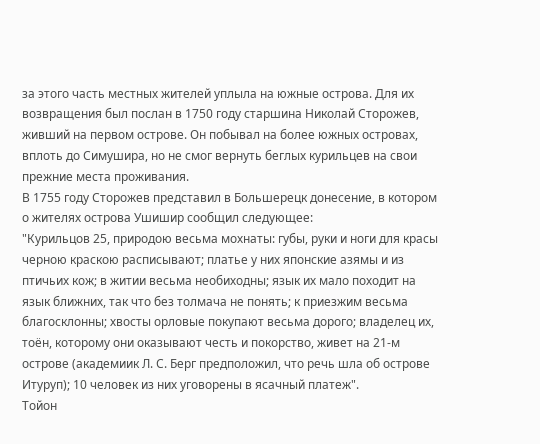за этого часть местных жителей уплыла на южные острова. Для их возвращения был послан в 1750 году старшина Николай Сторожев, живший на первом острове. Он побывал на более южных островах, вплоть до Симушира, но не смог вернуть беглых курильцев на свои прежние места проживания.
В 1755 году Сторожев представил в Большерецк донесение, в котором о жителях острова Ушишир сообщил следующее:
"Курильцов 25, природою весьма мохнаты: губы, руки и ноги для красы черною краскою расписывают; платье у них японские азямы и из птичьих кож; в житии весьма необиходны; язык их мало походит на язык ближних, так что без толмача не понять; к приезжим весьма благосклонны; хвосты орловые покупают весьма дорого; владелец их, тоён, которому они оказывают честь и покорство, живет на 21-м острове (академиик Л. С. Берг предположил, что речь шла об острове Итуруп); 10 человек из них уговорены в ясачный платеж".
Тойон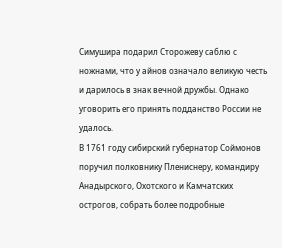Симушира подарил Сторожеву саблю с ножнами, что у айнов означало великую честь и дарилось в знак вечной дружбы. Однако уговорить его принять подданство России не удалось.
В 1761 году сибирский губернатор Соймонов поручил полковнику Плениснеру, командиру Анадырского, Охотского и Камчатских острогов, собрать более подробные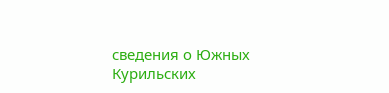сведения о Южных Курильских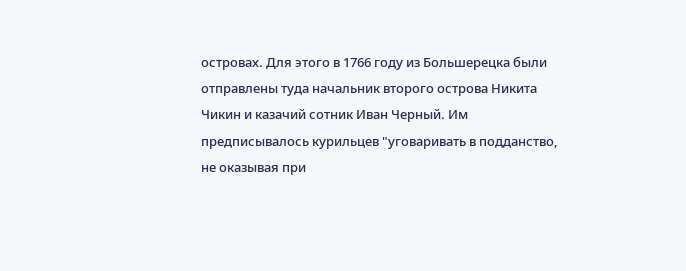островах. Для этого в 1766 году из Большерецка были отправлены туда начальник второго острова Никита Чикин и казачий сотник Иван Черный. Им предписывалось курильцев "уговаривать в подданство, не оказывая при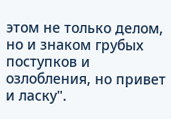этом не только делом, но и знаком грубых поступков и озлобления, но привет и ласку".